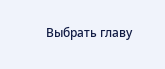Выбрать главу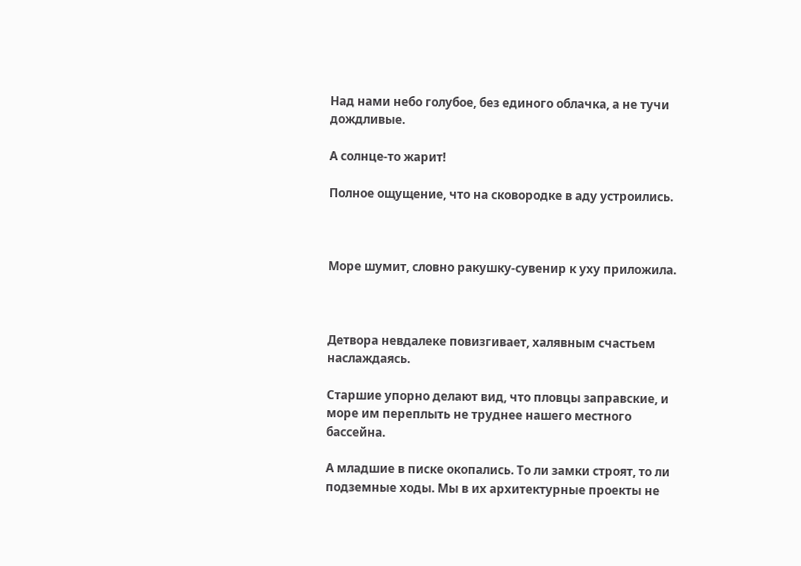Над нами небо голубое, без единого облачка, а не тучи дождливые.

А солнце-то жарит!

Полное ощущение, что на сковородке в аду устроились.



Море шумит, словно ракушку-сувенир к уху приложила.



Детвора невдалеке повизгивает, халявным счастьем наслаждаясь.

Старшие упорно делают вид, что пловцы заправские, и море им переплыть не труднее нашего местного бассейна.

А младшие в писке окопались. То ли замки строят, то ли подземные ходы. Мы в их архитектурные проекты не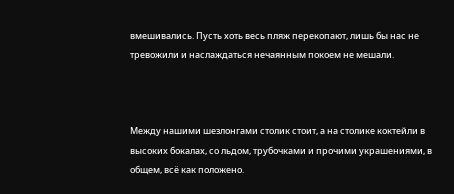вмешивались. Пусть хоть весь пляж перекопают, лишь бы нас не тревожили и наслаждаться нечаянным покоем не мешали.



Между нашими шезлонгами столик стоит, а на столике коктейли в высоких бокалах, со льдом, трубочками и прочими украшениями, в общем, всё как положено.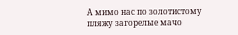А мимо нас по золотистому пляжу загорелые мачо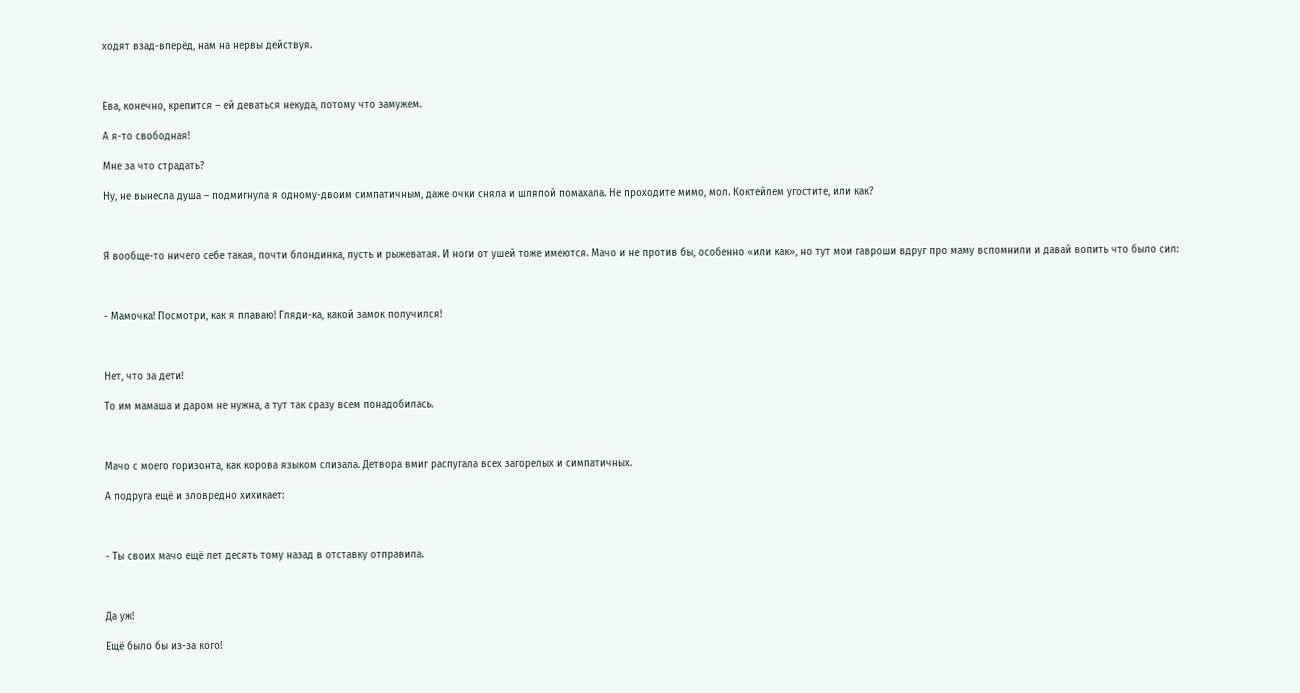ходят взад-вперёд, нам на нервы действуя.



Ева, конечно, крепится – ей деваться некуда, потому что замужем.

А я-то свободная!

Мне за что страдать?

Ну, не вынесла душа – подмигнула я одному-двоим симпатичным, даже очки сняла и шляпой помахала. Не проходите мимо, мол. Коктейлем угостите, или как?



Я вообще-то ничего себе такая, почти блондинка, пусть и рыжеватая. И ноги от ушей тоже имеются. Мачо и не против бы, особенно «или как», но тут мои гавроши вдруг про маму вспомнили и давай вопить что было сил:



- Мамочка! Посмотри, как я плаваю! Гляди-ка, какой замок получился!



Нет, что за дети!

То им мамаша и даром не нужна, а тут так сразу всем понадобилась.



Мачо с моего горизонта, как корова языком слизала. Детвора вмиг распугала всех загорелых и симпатичных.

А подруга ещё и зловредно хихикает:



- Ты своих мачо ещё лет десять тому назад в отставку отправила.



Да уж!

Ещё было бы из-за кого!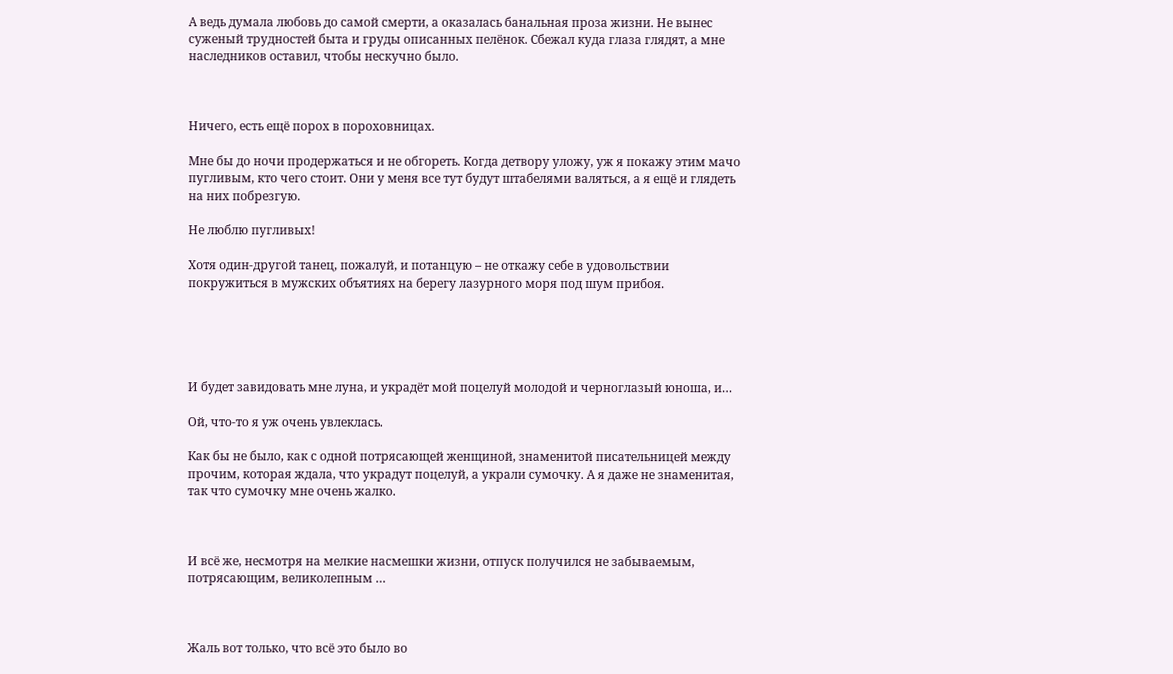А ведь думала любовь до самой смерти, а оказалась банальная проза жизни. Не вынес суженый трудностей быта и груды описанных пелёнок. Сбежал куда глаза глядят, а мне наследников оставил, чтобы нескучно было.



Ничего, есть ещё порох в пороховницах.

Мне бы до ночи продержаться и не обгореть. Когда детвору уложу, уж я покажу этим мачо пугливым, кто чего стоит. Они у меня все тут будут штабелями валяться, а я ещё и глядеть на них побрезгую.

Не люблю пугливых!

Хотя один-другой танец, пожалуй, и потанцую – не откажу себе в удовольствии покружиться в мужских объятиях на берегу лазурного моря под шум прибоя.





И будет завидовать мне луна, и украдёт мой поцелуй молодой и черноглазый юноша, и…

Ой, что-то я уж очень увлеклась.

Как бы не было, как с одной потрясающей женщиной, знаменитой писательницей между прочим, которая ждала, что украдут поцелуй, а украли сумочку. А я даже не знаменитая, так что сумочку мне очень жалко.



И всё же, несмотря на мелкие насмешки жизни, отпуск получился не забываемым, потрясающим, великолепным …



Жаль вот только, что всё это было во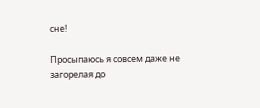сне!

Просыпаюсь я совсем даже не загорелая до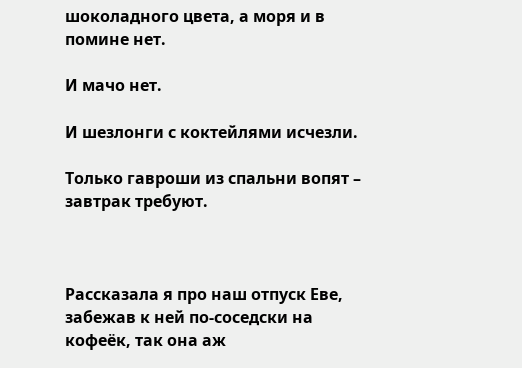шоколадного цвета, а моря и в помине нет.

И мачо нет.

И шезлонги с коктейлями исчезли.

Только гавроши из спальни вопят – завтрак требуют.



Рассказала я про наш отпуск Еве, забежав к ней по-соседски на кофеёк, так она аж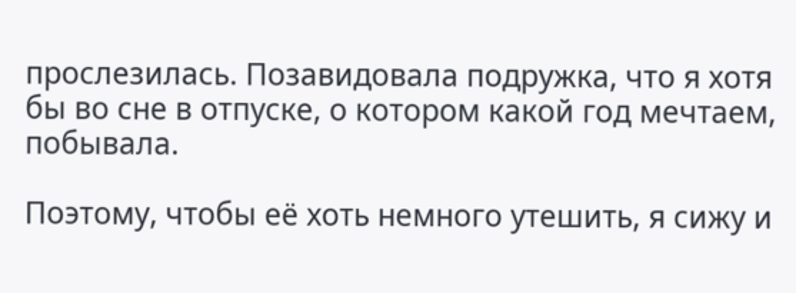прослезилась. Позавидовала подружка, что я хотя бы во сне в отпуске, о котором какой год мечтаем, побывала.

Поэтому, чтобы её хоть немного утешить, я сижу и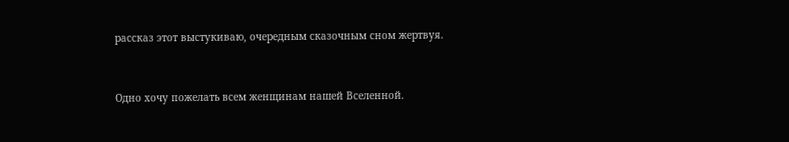рассказ этот выстукиваю, очередным сказочным сном жертвуя.



Одно хочу пожелать всем женщинам нашей Вселенной.